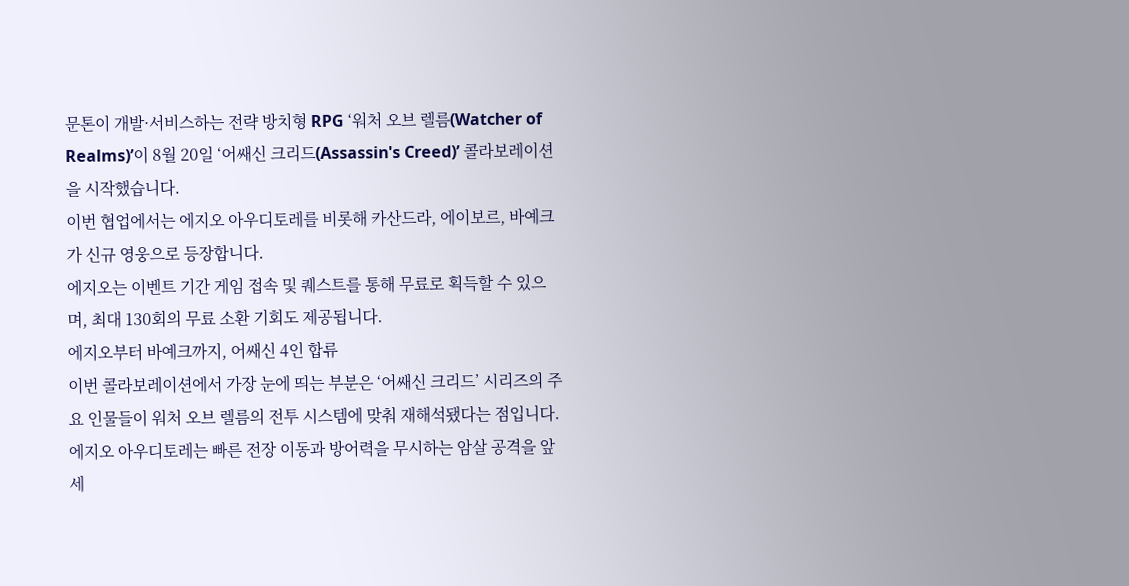문톤이 개발·서비스하는 전략 방치형 RPG ‘워처 오브 렐름(Watcher of Realms)’이 8월 20일 ‘어쌔신 크리드(Assassin's Creed)’ 콜라보레이션을 시작했습니다.
이번 협업에서는 에지오 아우디토레를 비롯해 카산드라, 에이보르, 바예크가 신규 영웅으로 등장합니다.
에지오는 이벤트 기간 게임 접속 및 퀘스트를 통해 무료로 획득할 수 있으며, 최대 130회의 무료 소환 기회도 제공됩니다.
에지오부터 바예크까지, 어쌔신 4인 합류
이번 콜라보레이션에서 가장 눈에 띄는 부분은 ‘어쌔신 크리드’ 시리즈의 주요 인물들이 워처 오브 렐름의 전투 시스템에 맞춰 재해석됐다는 점입니다.
에지오 아우디토레는 빠른 전장 이동과 방어력을 무시하는 암살 공격을 앞세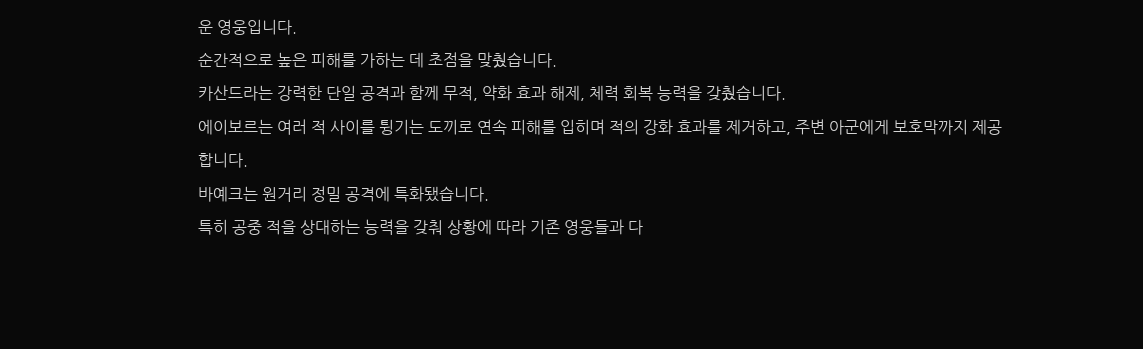운 영웅입니다.
순간적으로 높은 피해를 가하는 데 초점을 맞췄습니다.
카산드라는 강력한 단일 공격과 함께 무적, 약화 효과 해제, 체력 회복 능력을 갖췄습니다.
에이보르는 여러 적 사이를 튕기는 도끼로 연속 피해를 입히며 적의 강화 효과를 제거하고, 주변 아군에게 보호막까지 제공합니다.
바예크는 원거리 정밀 공격에 특화됐습니다.
특히 공중 적을 상대하는 능력을 갖춰 상황에 따라 기존 영웅들과 다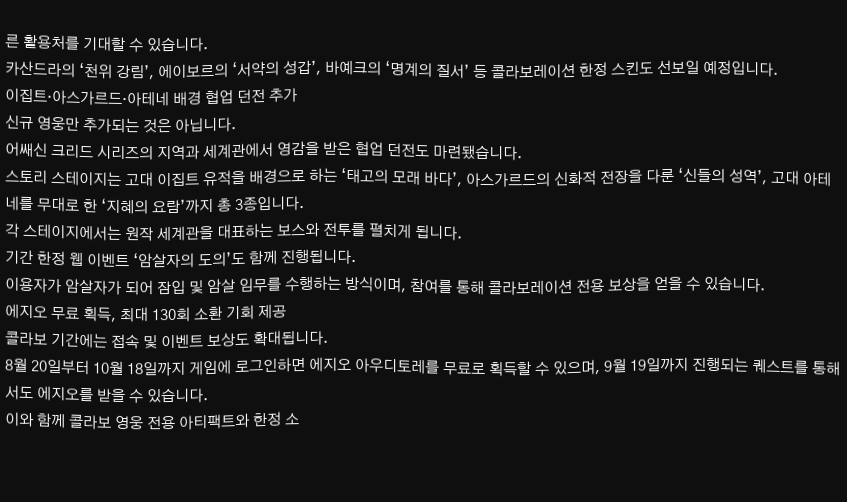른 활용처를 기대할 수 있습니다.
카산드라의 ‘천위 강림’, 에이보르의 ‘서약의 성갑’, 바예크의 ‘명계의 질서’ 등 콜라보레이션 한정 스킨도 선보일 예정입니다.
이집트·아스가르드·아테네 배경 협업 던전 추가
신규 영웅만 추가되는 것은 아닙니다.
어쌔신 크리드 시리즈의 지역과 세계관에서 영감을 받은 협업 던전도 마련됐습니다.
스토리 스테이지는 고대 이집트 유적을 배경으로 하는 ‘태고의 모래 바다’, 아스가르드의 신화적 전장을 다룬 ‘신들의 성역’, 고대 아테네를 무대로 한 ‘지혜의 요람’까지 총 3종입니다.
각 스테이지에서는 원작 세계관을 대표하는 보스와 전투를 펼치게 됩니다.
기간 한정 웹 이벤트 ‘암살자의 도의’도 함께 진행됩니다.
이용자가 암살자가 되어 잠입 및 암살 임무를 수행하는 방식이며, 참여를 통해 콜라보레이션 전용 보상을 얻을 수 있습니다.
에지오 무료 획득, 최대 130회 소환 기회 제공
콜라보 기간에는 접속 및 이벤트 보상도 확대됩니다.
8월 20일부터 10월 18일까지 게임에 로그인하면 에지오 아우디토레를 무료로 획득할 수 있으며, 9월 19일까지 진행되는 퀘스트를 통해서도 에지오를 받을 수 있습니다.
이와 함께 콜라보 영웅 전용 아티팩트와 한정 소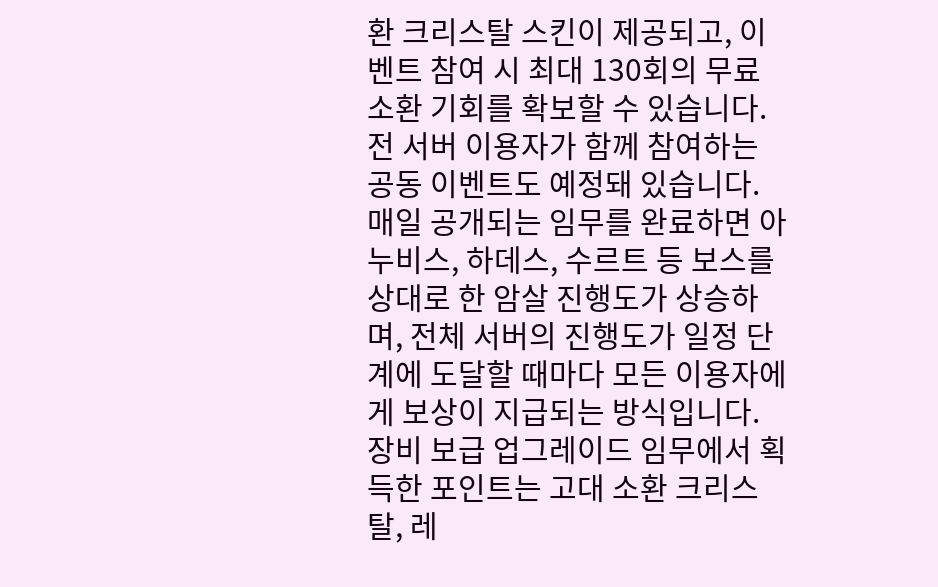환 크리스탈 스킨이 제공되고, 이벤트 참여 시 최대 130회의 무료 소환 기회를 확보할 수 있습니다.
전 서버 이용자가 함께 참여하는 공동 이벤트도 예정돼 있습니다.
매일 공개되는 임무를 완료하면 아누비스, 하데스, 수르트 등 보스를 상대로 한 암살 진행도가 상승하며, 전체 서버의 진행도가 일정 단계에 도달할 때마다 모든 이용자에게 보상이 지급되는 방식입니다.
장비 보급 업그레이드 임무에서 획득한 포인트는 고대 소환 크리스탈, 레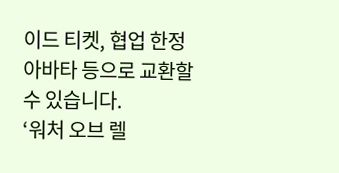이드 티켓, 협업 한정 아바타 등으로 교환할 수 있습니다.
‘워처 오브 렐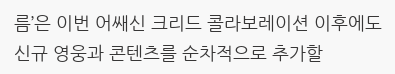름’은 이번 어쌔신 크리드 콜라보레이션 이후에도 신규 영웅과 콘텐츠를 순차적으로 추가할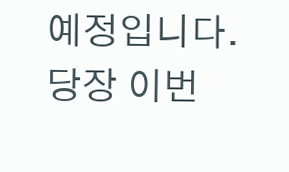예정입니다.
당장 이번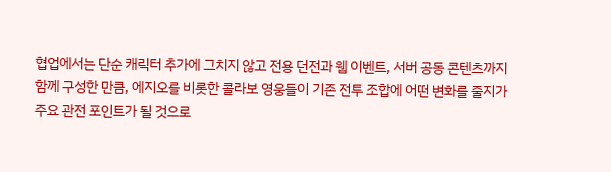협업에서는 단순 캐릭터 추가에 그치지 않고 전용 던전과 웹 이벤트, 서버 공동 콘텐츠까지 함께 구성한 만큼, 에지오를 비롯한 콜라보 영웅들이 기존 전투 조합에 어떤 변화를 줄지가 주요 관전 포인트가 될 것으로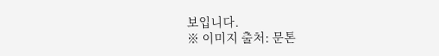보입니다.
※ 이미지 출처: 문톤